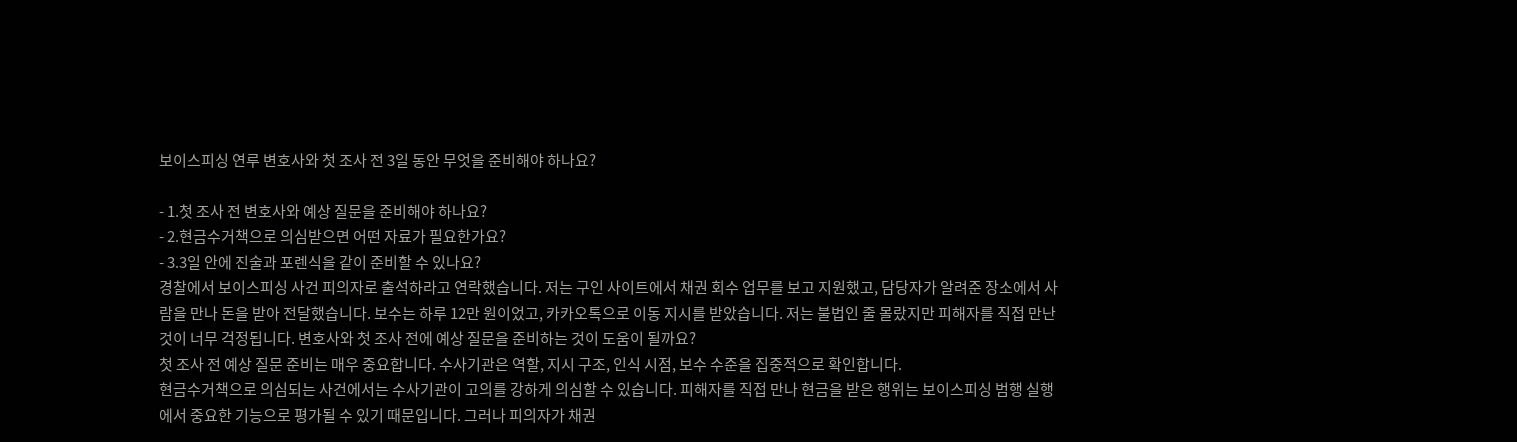보이스피싱 연루 변호사와 첫 조사 전 3일 동안 무엇을 준비해야 하나요?

- 1.첫 조사 전 변호사와 예상 질문을 준비해야 하나요?
- 2.현금수거책으로 의심받으면 어떤 자료가 필요한가요?
- 3.3일 안에 진술과 포렌식을 같이 준비할 수 있나요?
경찰에서 보이스피싱 사건 피의자로 출석하라고 연락했습니다. 저는 구인 사이트에서 채권 회수 업무를 보고 지원했고, 담당자가 알려준 장소에서 사람을 만나 돈을 받아 전달했습니다. 보수는 하루 12만 원이었고, 카카오톡으로 이동 지시를 받았습니다. 저는 불법인 줄 몰랐지만 피해자를 직접 만난 것이 너무 걱정됩니다. 변호사와 첫 조사 전에 예상 질문을 준비하는 것이 도움이 될까요?
첫 조사 전 예상 질문 준비는 매우 중요합니다. 수사기관은 역할, 지시 구조, 인식 시점, 보수 수준을 집중적으로 확인합니다.
현금수거책으로 의심되는 사건에서는 수사기관이 고의를 강하게 의심할 수 있습니다. 피해자를 직접 만나 현금을 받은 행위는 보이스피싱 범행 실행에서 중요한 기능으로 평가될 수 있기 때문입니다. 그러나 피의자가 채권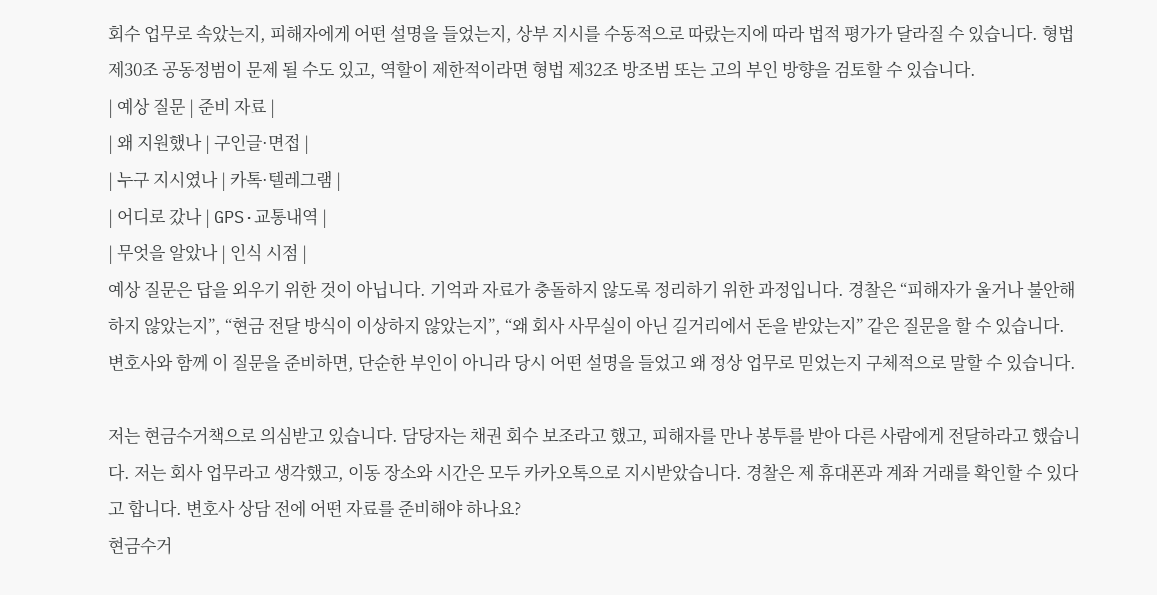회수 업무로 속았는지, 피해자에게 어떤 설명을 들었는지, 상부 지시를 수동적으로 따랐는지에 따라 법적 평가가 달라질 수 있습니다. 형법 제30조 공동정범이 문제 될 수도 있고, 역할이 제한적이라면 형법 제32조 방조범 또는 고의 부인 방향을 검토할 수 있습니다.
| 예상 질문 | 준비 자료 |
| 왜 지원했나 | 구인글·면접 |
| 누구 지시였나 | 카톡·텔레그램 |
| 어디로 갔나 | GPS·교통내역 |
| 무엇을 알았나 | 인식 시점 |
예상 질문은 답을 외우기 위한 것이 아닙니다. 기억과 자료가 충돌하지 않도록 정리하기 위한 과정입니다. 경찰은 “피해자가 울거나 불안해하지 않았는지”, “현금 전달 방식이 이상하지 않았는지”, “왜 회사 사무실이 아닌 길거리에서 돈을 받았는지” 같은 질문을 할 수 있습니다. 변호사와 함께 이 질문을 준비하면, 단순한 부인이 아니라 당시 어떤 설명을 들었고 왜 정상 업무로 믿었는지 구체적으로 말할 수 있습니다.

저는 현금수거책으로 의심받고 있습니다. 담당자는 채권 회수 보조라고 했고, 피해자를 만나 봉투를 받아 다른 사람에게 전달하라고 했습니다. 저는 회사 업무라고 생각했고, 이동 장소와 시간은 모두 카카오톡으로 지시받았습니다. 경찰은 제 휴대폰과 계좌 거래를 확인할 수 있다고 합니다. 변호사 상담 전에 어떤 자료를 준비해야 하나요?
현금수거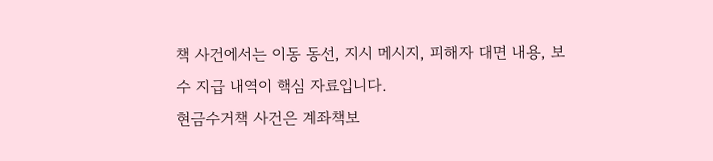책 사건에서는 이동 동선, 지시 메시지, 피해자 대면 내용, 보수 지급 내역이 핵심 자료입니다.
현금수거책 사건은 계좌책보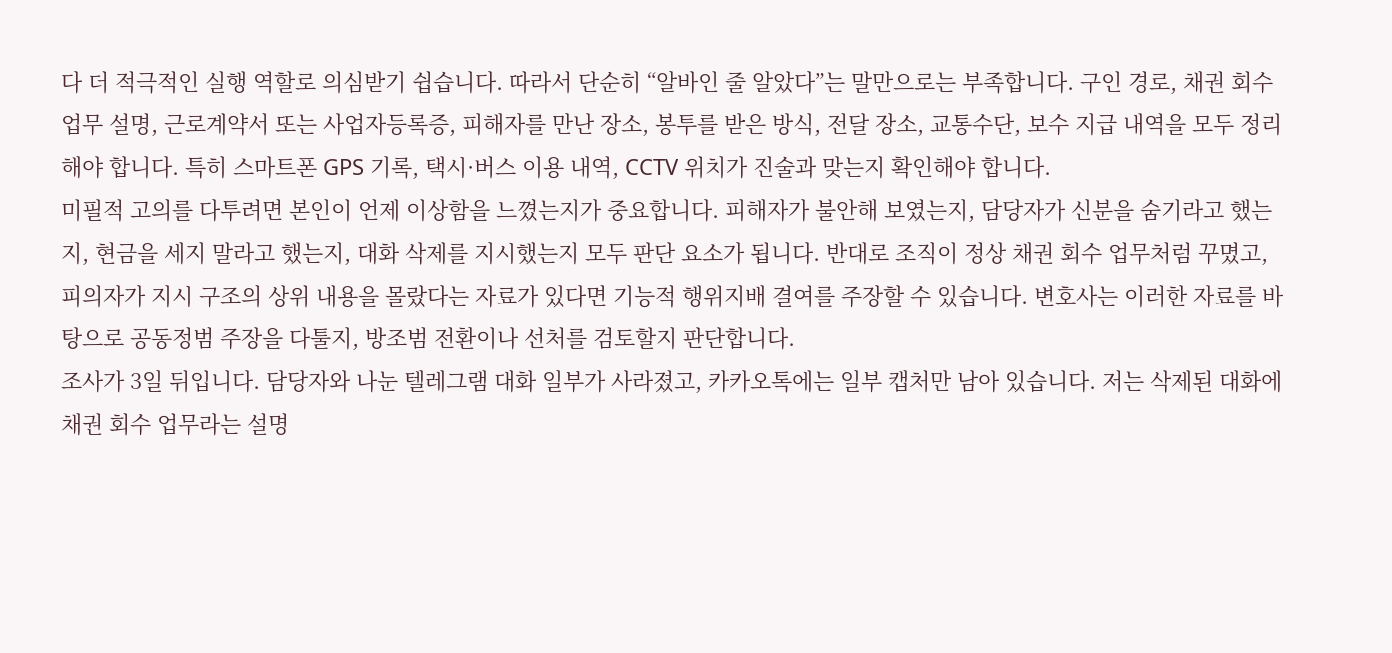다 더 적극적인 실행 역할로 의심받기 쉽습니다. 따라서 단순히 “알바인 줄 알았다”는 말만으로는 부족합니다. 구인 경로, 채권 회수 업무 설명, 근로계약서 또는 사업자등록증, 피해자를 만난 장소, 봉투를 받은 방식, 전달 장소, 교통수단, 보수 지급 내역을 모두 정리해야 합니다. 특히 스마트폰 GPS 기록, 택시·버스 이용 내역, CCTV 위치가 진술과 맞는지 확인해야 합니다.
미필적 고의를 다투려면 본인이 언제 이상함을 느꼈는지가 중요합니다. 피해자가 불안해 보였는지, 담당자가 신분을 숨기라고 했는지, 현금을 세지 말라고 했는지, 대화 삭제를 지시했는지 모두 판단 요소가 됩니다. 반대로 조직이 정상 채권 회수 업무처럼 꾸몄고, 피의자가 지시 구조의 상위 내용을 몰랐다는 자료가 있다면 기능적 행위지배 결여를 주장할 수 있습니다. 변호사는 이러한 자료를 바탕으로 공동정범 주장을 다툴지, 방조범 전환이나 선처를 검토할지 판단합니다.
조사가 3일 뒤입니다. 담당자와 나눈 텔레그램 대화 일부가 사라졌고, 카카오톡에는 일부 캡처만 남아 있습니다. 저는 삭제된 대화에 채권 회수 업무라는 설명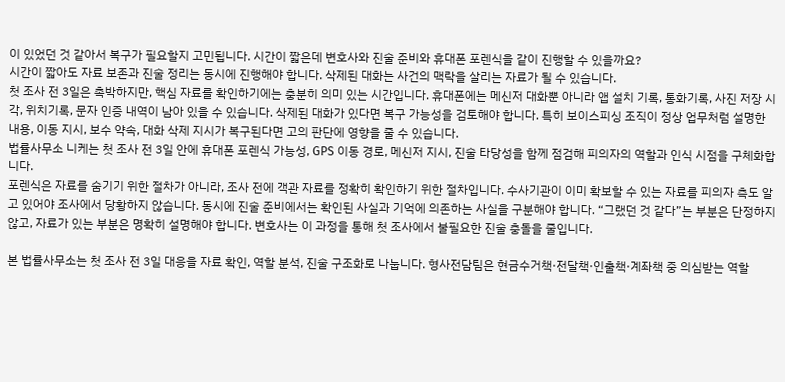이 있었던 것 같아서 복구가 필요할지 고민됩니다. 시간이 짧은데 변호사와 진술 준비와 휴대폰 포렌식을 같이 진행할 수 있을까요?
시간이 짧아도 자료 보존과 진술 정리는 동시에 진행해야 합니다. 삭제된 대화는 사건의 맥락을 살리는 자료가 될 수 있습니다.
첫 조사 전 3일은 촉박하지만, 핵심 자료를 확인하기에는 충분히 의미 있는 시간입니다. 휴대폰에는 메신저 대화뿐 아니라 앱 설치 기록, 통화기록, 사진 저장 시각, 위치기록, 문자 인증 내역이 남아 있을 수 있습니다. 삭제된 대화가 있다면 복구 가능성을 검토해야 합니다. 특히 보이스피싱 조직이 정상 업무처럼 설명한 내용, 이동 지시, 보수 약속, 대화 삭제 지시가 복구된다면 고의 판단에 영향을 줄 수 있습니다.
법률사무소 니케는 첫 조사 전 3일 안에 휴대폰 포렌식 가능성, GPS 이동 경로, 메신저 지시, 진술 타당성을 함께 점검해 피의자의 역할과 인식 시점을 구체화합니다.
포렌식은 자료를 숨기기 위한 절차가 아니라, 조사 전에 객관 자료를 정확히 확인하기 위한 절차입니다. 수사기관이 이미 확보할 수 있는 자료를 피의자 측도 알고 있어야 조사에서 당황하지 않습니다. 동시에 진술 준비에서는 확인된 사실과 기억에 의존하는 사실을 구분해야 합니다. “그랬던 것 같다”는 부분은 단정하지 않고, 자료가 있는 부분은 명확히 설명해야 합니다. 변호사는 이 과정을 통해 첫 조사에서 불필요한 진술 충돌을 줄입니다.

본 법률사무소는 첫 조사 전 3일 대응을 자료 확인, 역할 분석, 진술 구조화로 나눕니다. 형사전담팀은 현금수거책·전달책·인출책·계좌책 중 의심받는 역할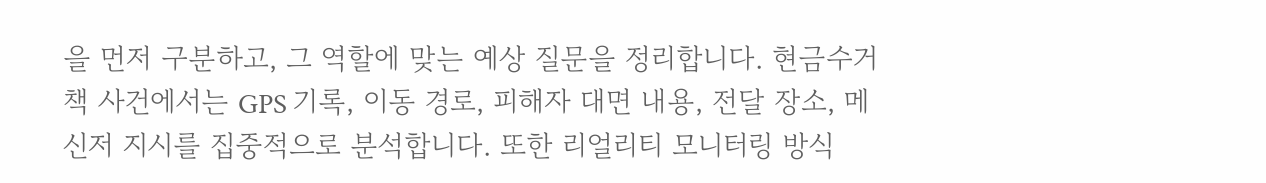을 먼저 구분하고, 그 역할에 맞는 예상 질문을 정리합니다. 현금수거책 사건에서는 GPS 기록, 이동 경로, 피해자 대면 내용, 전달 장소, 메신저 지시를 집중적으로 분석합니다. 또한 리얼리티 모니터링 방식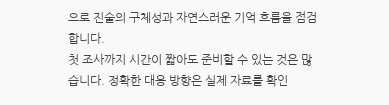으로 진술의 구체성과 자연스러운 기억 흐름을 점검합니다.
첫 조사까지 시간이 짧아도 준비할 수 있는 것은 많습니다. 정확한 대응 방향은 실제 자료를 확인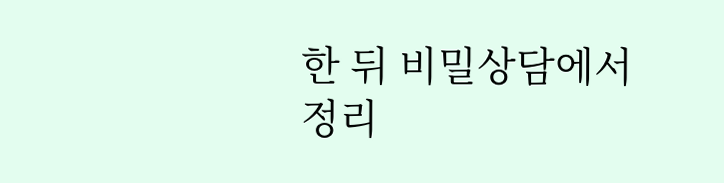한 뒤 비밀상담에서 정리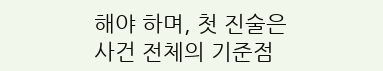해야 하며, 첫 진술은 사건 전체의 기준점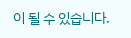이 될 수 있습니다.